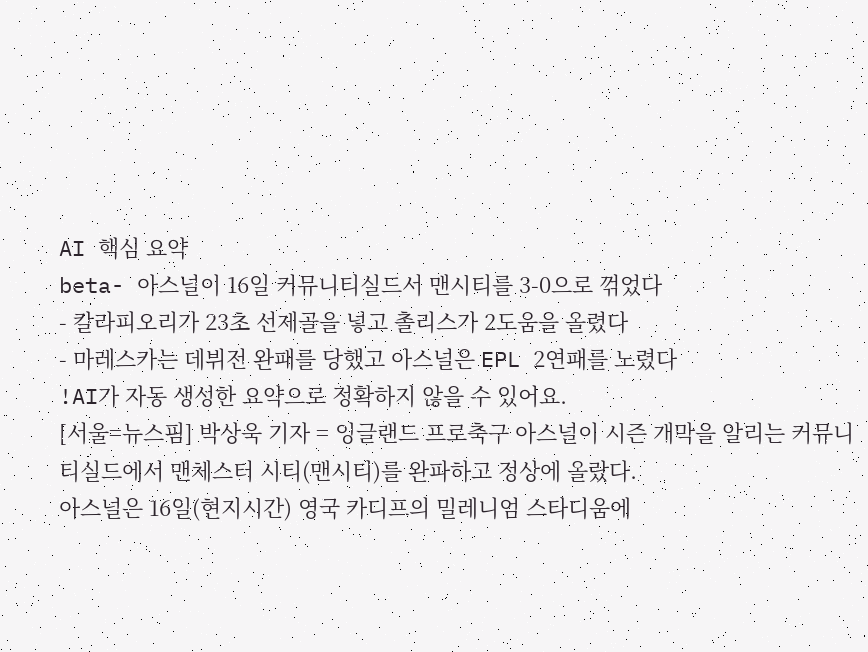AI 핵심 요약
beta- 아스널이 16일 커뮤니티실드서 맨시티를 3-0으로 꺾었다
- 칼라피오리가 23초 선제골을 넣고 촐리스가 2도움을 올렸다
- 마레스카는 데뷔전 완패를 당했고 아스널은 EPL 2연패를 노렸다
!AI가 자동 생성한 요약으로 정확하지 않을 수 있어요.
[서울=뉴스핌] 박상욱 기자 = 잉글랜드 프로축구 아스널이 시즌 개막을 알리는 커뮤니티실드에서 맨체스터 시티(맨시티)를 완파하고 정상에 올랐다.
아스널은 16일(현지시간) 영국 카디프의 밀레니엄 스타디움에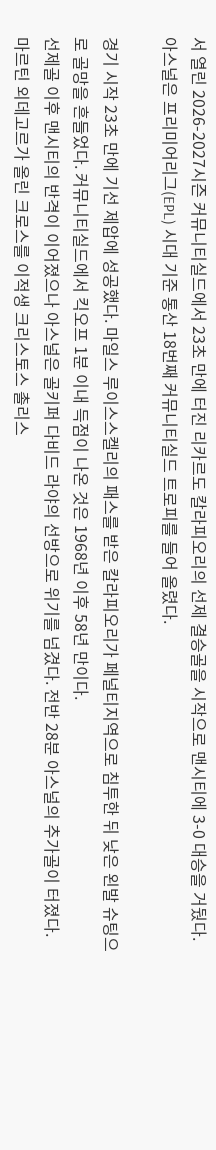서 열린 2026-2027시즌 커뮤니티실드에서 23초 만에 터진 리카르도 칼라피오리의 선제 결승골을 시작으로 맨시티에 3-0 대승을 거뒀다. 아스널은 프리미어리그(EPL) 시대 기준 통산 18번째 커뮤니티실드 트로피를 들어 올렸다.

경기 시작 23초 만에 기선 제압에 성공했다. 마일스 루이스스켈리의 패스를 받은 칼라피오리가 페널티지역으로 침투한 뒤 낮은 왼발 슈팅으로 골망을 흔들었다. 커뮤니티실드에서 킥오프 1분 이내 득점이 나온 것은 1968년 이후 58년 만이다.
선제골 이후 맨시티의 반격이 이어졌으나 아스널은 골키퍼 다비드 라야의 선방으로 위기를 넘겼다. 전반 28분 아스널의 추가골이 터졌다. 마르틴 외데고르가 올린 크로스를 이적생 크리스토스 촐리스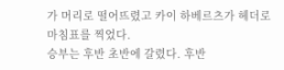가 머리로 떨어뜨렸고 카이 하베르츠가 헤더로 마침표를 찍었다.
승부는 후반 초반에 갈렸다. 후반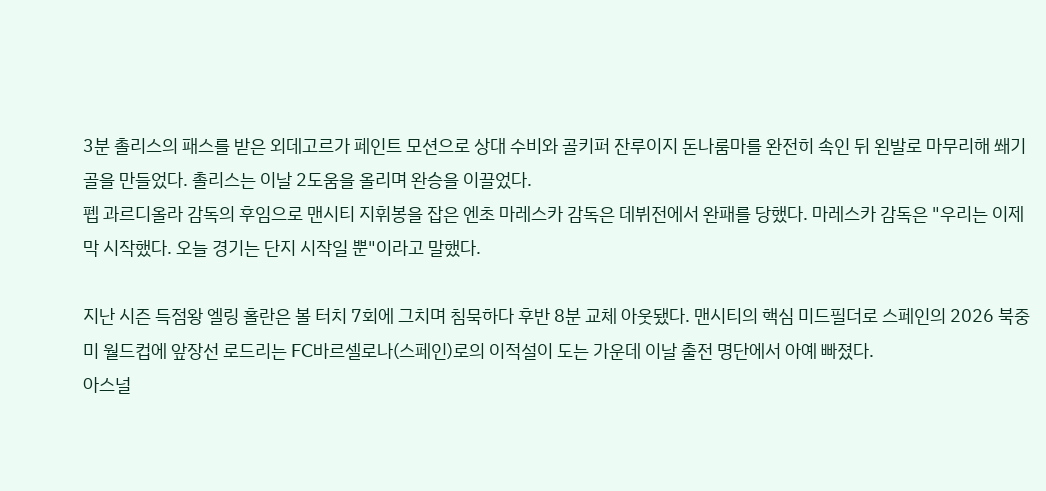3분 촐리스의 패스를 받은 외데고르가 페인트 모션으로 상대 수비와 골키퍼 잔루이지 돈나룸마를 완전히 속인 뒤 왼발로 마무리해 쐐기골을 만들었다. 촐리스는 이날 2도움을 올리며 완승을 이끌었다.
펩 과르디올라 감독의 후임으로 맨시티 지휘봉을 잡은 엔초 마레스카 감독은 데뷔전에서 완패를 당했다. 마레스카 감독은 "우리는 이제 막 시작했다. 오늘 경기는 단지 시작일 뿐"이라고 말했다.

지난 시즌 득점왕 엘링 홀란은 볼 터치 7회에 그치며 침묵하다 후반 8분 교체 아웃됐다. 맨시티의 핵심 미드필더로 스페인의 2026 북중미 월드컵에 앞장선 로드리는 FC바르셀로나(스페인)로의 이적설이 도는 가운데 이날 출전 명단에서 아예 빠졌다.
아스널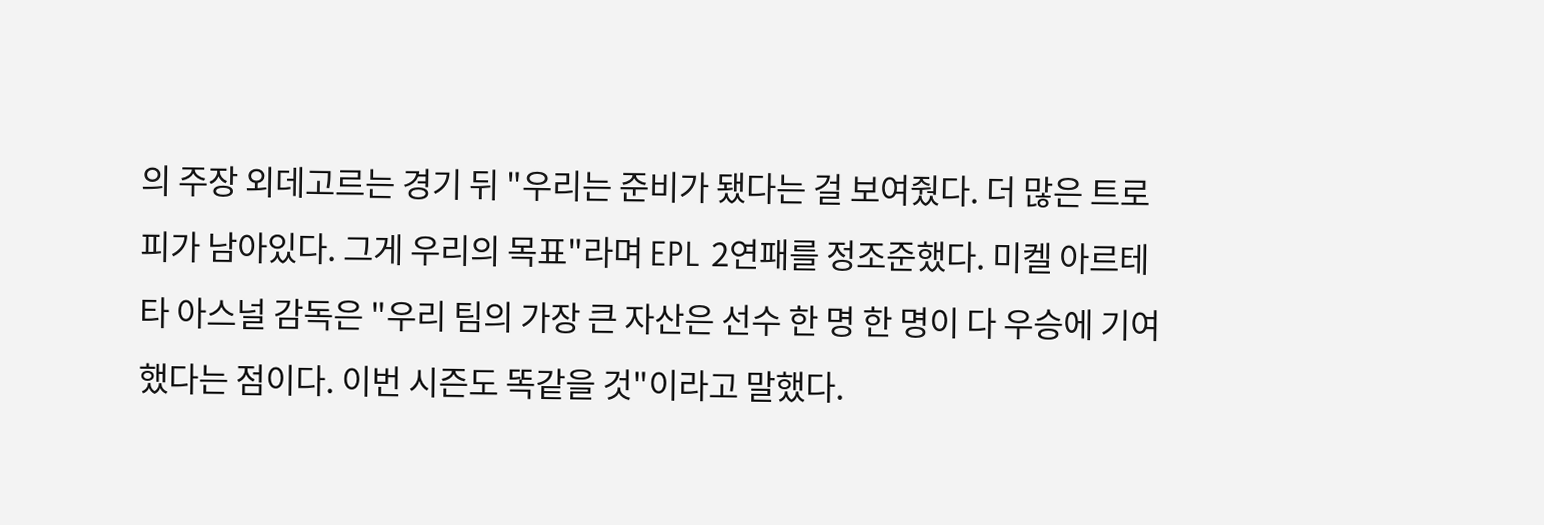의 주장 외데고르는 경기 뒤 "우리는 준비가 됐다는 걸 보여줬다. 더 많은 트로피가 남아있다. 그게 우리의 목표"라며 EPL 2연패를 정조준했다. 미켈 아르테타 아스널 감독은 "우리 팀의 가장 큰 자산은 선수 한 명 한 명이 다 우승에 기여했다는 점이다. 이번 시즌도 똑같을 것"이라고 말했다.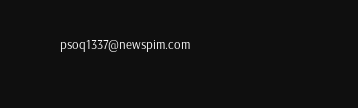psoq1337@newspim.com